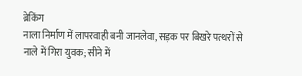ब्रेकिंग
नाला निर्माण में लापरवाही बनी जानलेवा, सड़क पर बिखरे पत्थरों से नाले में गिरा युवक; सीने में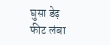घुसा डेढ़ फीट लंबा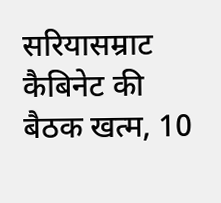सरियासम्राट कैबिनेट की बैठक खत्म, 10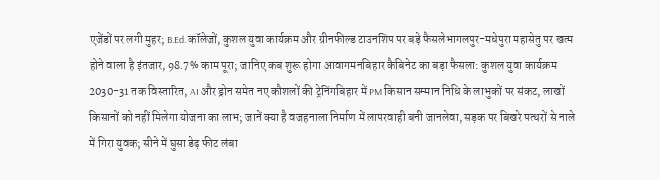एजेंडों पर लगी मुहर; B.Ed. कॉलेजों, कुशल युवा कार्यक्रम और ग्रीनफील्ड टाउनशिप पर बड़े फैसलेभागलपुर-मधेपुरा महासेतु पर खत्म होने वाला है इंतजार, 98.7% काम पूरा; जानिए कब शुरू होगा आवागमनबिहार कैबिनेट का बड़ा फैसला: कुशल युवा कार्यक्रम 2030-31 तक विस्तारित, AI और ड्रोन समेत नए कौशलों की ट्रेनिंगबिहार में PM किसान सम्मान निधि के लाभुकों पर संकट, लाखों किसानों को नहीं मिलेगा योजना का लाभ; जानें क्या है वजहनाला निर्माण में लापरवाही बनी जानलेवा, सड़क पर बिखरे पत्थरों से नाले में गिरा युवक; सीने में घुसा डेढ़ फीट लंबा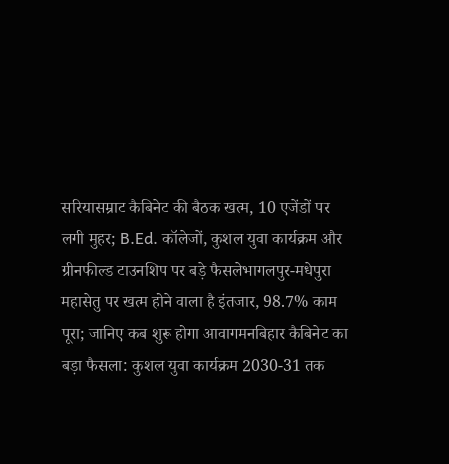सरियासम्राट कैबिनेट की बैठक खत्म, 10 एजेंडों पर लगी मुहर; B.Ed. कॉलेजों, कुशल युवा कार्यक्रम और ग्रीनफील्ड टाउनशिप पर बड़े फैसलेभागलपुर-मधेपुरा महासेतु पर खत्म होने वाला है इंतजार, 98.7% काम पूरा; जानिए कब शुरू होगा आवागमनबिहार कैबिनेट का बड़ा फैसला: कुशल युवा कार्यक्रम 2030-31 तक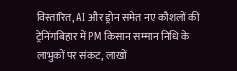विस्तारित, AI और ड्रोन समेत नए कौशलों की ट्रेनिंगबिहार में PM किसान सम्मान निधि के लाभुकों पर संकट, लाखों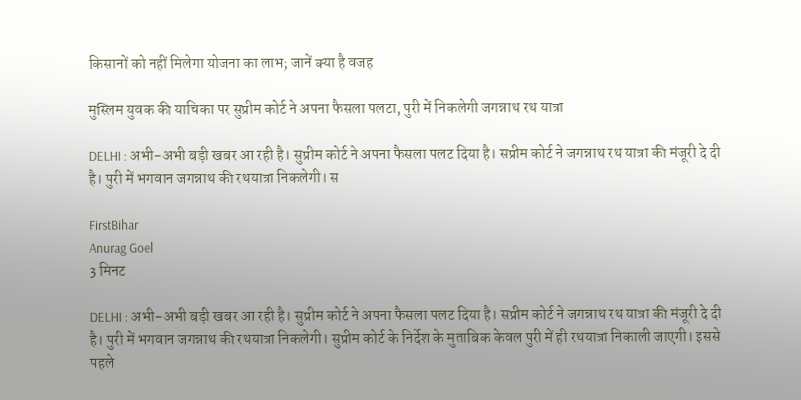किसानों को नहीं मिलेगा योजना का लाभ; जानें क्या है वजह

मुस्लिम युवक की याचिका पर सुप्रीम कोर्ट ने अपना फैसला पलटा, पुरी में निकलेगी जगन्नाथ रथ यात्रा

DELHI : अभी-अभी बड़ी खबर आ रही है। सुप्रीम कोर्ट ने अपना फैसला पलट दिया है। सप्रीम कोर्ट ने जगन्नाथ रथ यात्रा की मंजूरी दे दी है। पुरी में भगवान जगन्नाथ की रथयात्रा निकलेगी। स

FirstBihar
Anurag Goel
3 मिनट

DELHI : अभी-अभी बड़ी खबर आ रही है। सुप्रीम कोर्ट ने अपना फैसला पलट दिया है। सप्रीम कोर्ट ने जगन्नाथ रथ यात्रा की मंजूरी दे दी है। पुरी में भगवान जगन्नाथ की रथयात्रा निकलेगी। सुप्रीम कोर्ट के निर्देश के मुताबिक केवल पुरी में ही रथयात्रा निकाली जाएगी। इससे पहले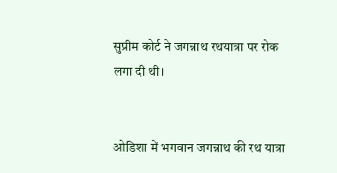सुप्रीम कोर्ट ने जगन्नाथ रथयात्रा पर रोक लगा दी थी।


ओडिशा में भगवान जगन्नाथ की रथ यात्रा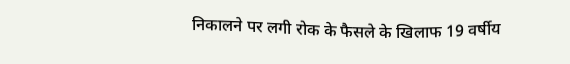निकालने पर लगी रोक के फैसले के खिलाफ 19 वर्षीय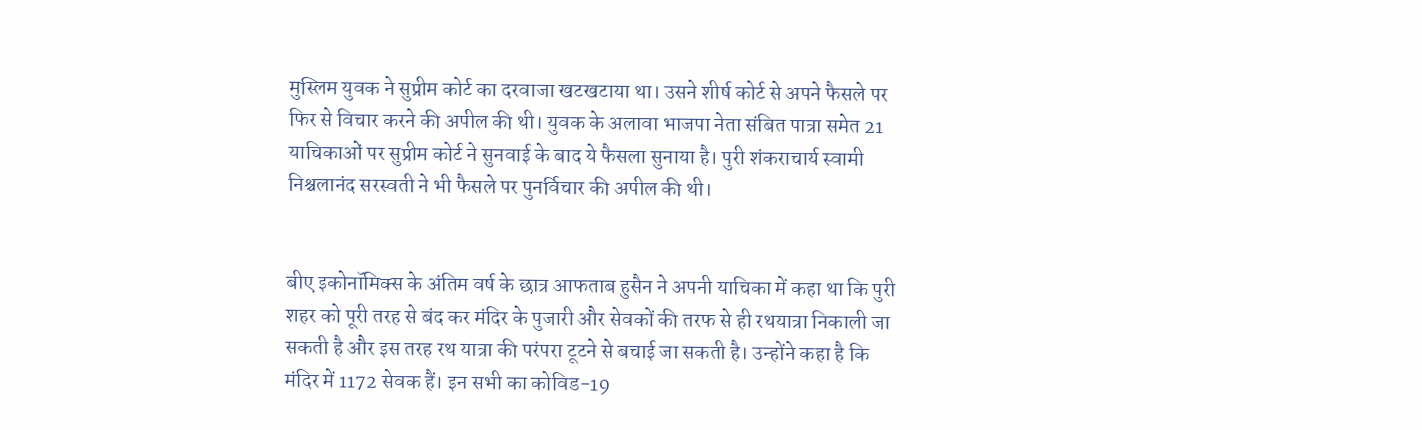मुस्लिम युवक ने सुप्रीम कोर्ट का दरवाजा खटखटाया था। उसने शीर्ष कोर्ट से अपने फैसले पर फिर से विचार करने की अपील की थी। युवक के अलावा भाजपा नेता संबित पात्रा समेत 21 याचिकाओं पर सुप्रीम कोर्ट ने सुनवाई के बाद ये फैसला सुनाया है। पुरी शंकराचार्य स्वामी निश्चलानंद सरस्वती ने भी फैसले पर पुनर्विचार की अपील की थी।


बीए इकोनॉमिक्स के अंतिम वर्ष के छात्र आफताब हुसैन ने अपनी याचिका में कहा था कि पुरी शहर को पूरी तरह से बंद कर मंदिर के पुजारी और सेवकों की तरफ से ही रथयात्रा निकाली जा सकती है और इस तरह रथ यात्रा की परंपरा टूटने से बचाई जा सकती है। उन्होंने कहा है कि मंदिर में 1172 सेवक हैं। इन सभी का कोविड-19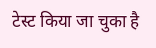टेस्ट किया जा चुका है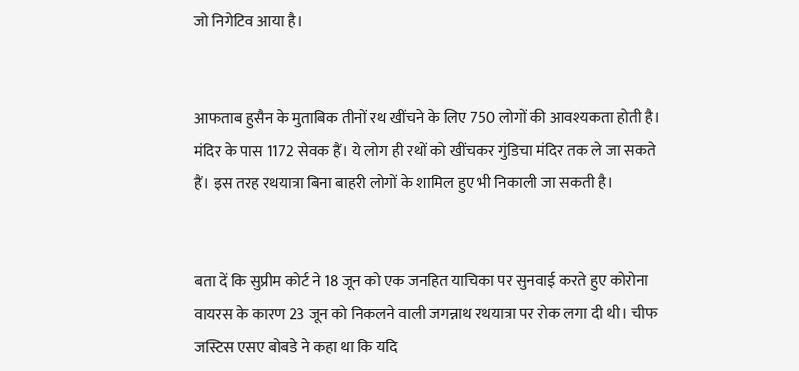जो निगेटिव आया है।


आफताब हुसैन के मुताबिक तीनों रथ खींचने के लिए 750 लोगों की आवश्यकता होती है। मंदिर के पास 1172 सेवक हैं। ये लोग ही रथों को खींचकर गुंडिचा मंदिर तक ले जा सकते हैं। इस तरह रथयात्रा बिना बाहरी लोगों के शामिल हुए भी निकाली जा सकती है।


बता दें कि सुप्रीम कोर्ट ने 18 जून को एक जनहित याचिका पर सुनवाई करते हुए कोरोना वायरस के कारण 23 जून को निकलने वाली जगन्नाथ रथयात्रा पर रोक लगा दी थी। चीफ जस्टिस एसए बोबडे ने कहा था कि यदि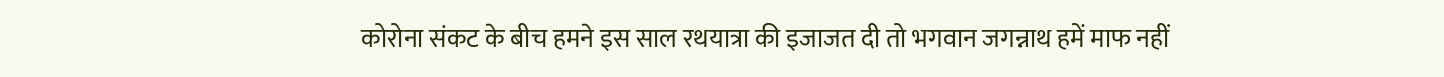कोरोना संकट के बीच हमने इस साल रथयात्रा की इजाजत दी तो भगवान जगन्नाथ हमें माफ नहीं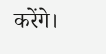करेंगे।